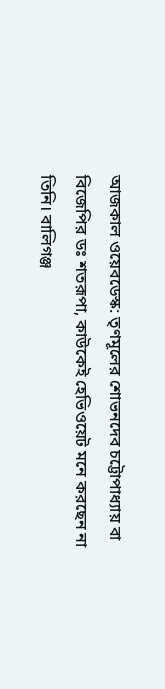আজকাল ওয়েবডেস্ক: তৃণমূলের শোভনদেব চট্টোপাধ্যায় বা বিজেপির ডঃ শতরূপা, কাউকেই হেভিওয়েট মনে করছেন না তিনি। বালিগঞ্জ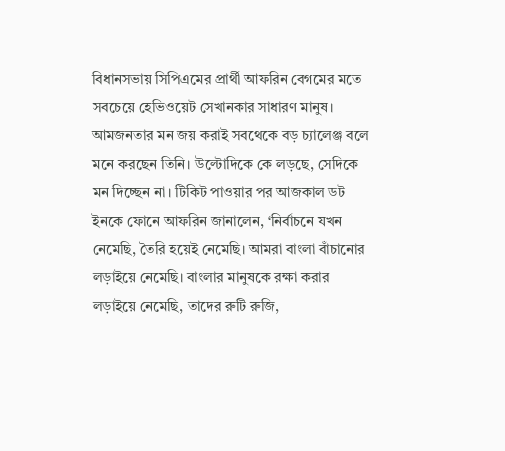বিধানসভায় সিপিএমের প্রার্থী আফরিন বেগমের মতে সবচেয়ে হেভিওয়েট সেখানকার সাধারণ মানুষ।
আমজনতার মন জয় করাই সবথেকে বড় চ্যালেঞ্জ বলে মনে করছেন তিনি। উল্টোদিকে কে লড়ছে, সেদিকে মন দিচ্ছেন না। টিকিট পাওয়ার পর আজকাল ডট ইনকে ফোনে আফরিন জানালেন, ‘নির্বাচনে যখন নেমেছি, তৈরি হয়েই নেমেছি। আমরা বাংলা বাঁচানোর লড়াইয়ে নেমেছি। বাংলার মানুষকে রক্ষা করার লড়াইয়ে নেমেছি, তাদের রুটি রুজি,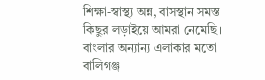শিক্ষা-স্বাস্থ্য অন্ন, বাসস্থান সমস্ত কিছুর লড়াইয়ে আমরা নেমেছি। বাংলার অন্যান্য এলাকার মতো বালিগঞ্জ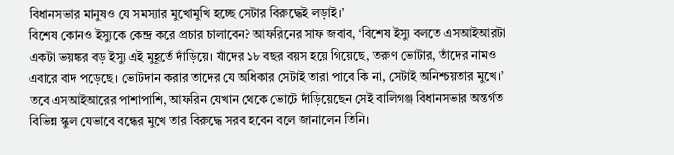বিধানসভার মানুষও যে সমস্যার মুখোমুখি হচ্ছে সেটার বিরুদ্ধেই লড়াই।’
বিশেষ কোনও ইস্যুকে কেন্দ্র করে প্রচার চালাবেন? আফরিনের সাফ জবাব, ‘বিশেষ ইস্যু বলতে এসআইআরটা একটা ভয়ঙ্কর বড় ইস্যু এই মুহূর্তে দাঁড়িয়ে। যাঁদের ১৮ বছর বয়স হয়ে গিয়েছে, তরুণ ভোটার, তাঁদের নামও এবারে বাদ পড়েছে। ভোটদান করার তাদের যে অধিকার সেটাই তারা পাবে কি না, সেটাই অনিশ্চয়তার মুখে।’
তবে এসআইআরের পাশাপাশি, আফরিন যেখান থেকে ভোটে দাঁড়িয়েছেন সেই বালিগঞ্জ বিধানসভার অন্তর্গত বিভিন্ন স্কুল যেভাবে বন্ধের মুখে তার বিরুদ্ধে সরব হবেন বলে জানালেন তিনি।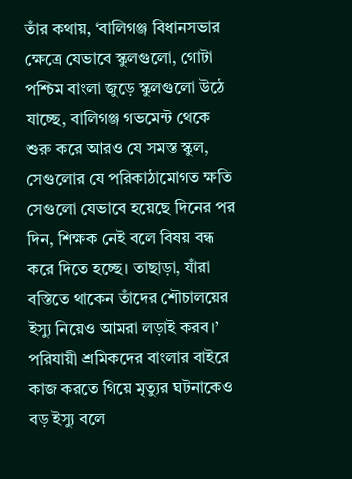তাঁর কথায়, ‘বালিগঞ্জ বিধানসভার ক্ষেত্রে যেভাবে স্কুলগুলো, গোটা পশ্চিম বাংলা জুড়ে স্কুলগুলো উঠে যাচ্ছে, বালিগঞ্জ গভমেন্ট থেকে শুরু করে আরও যে সমস্ত স্কুল, সেগুলোর যে পরিকাঠামোগত ক্ষতি সেগুলো যেভাবে হয়েছে দিনের পর দিন, শিক্ষক নেই বলে বিষয় বন্ধ করে দিতে হচ্ছে। তাছাড়া, যাঁরা বস্তিতে থাকেন তাঁদের শৌচালয়ের ইস্যু নিয়েও আমরা লড়াই করব।’
পরিযায়ী শ্রমিকদের বাংলার বাইরে কাজ করতে গিয়ে মৃত্যুর ঘটনাকেও বড় ইস্যু বলে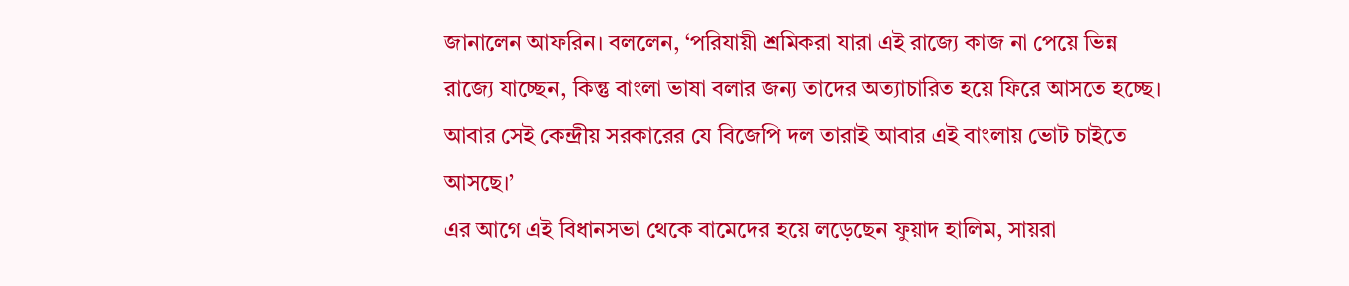জানালেন আফরিন। বললেন, ‘পরিযায়ী শ্রমিকরা যারা এই রাজ্যে কাজ না পেয়ে ভিন্ন রাজ্যে যাচ্ছেন, কিন্তু বাংলা ভাষা বলার জন্য তাদের অত্যাচারিত হয়ে ফিরে আসতে হচ্ছে। আবার সেই কেন্দ্রীয় সরকারের যে বিজেপি দল তারাই আবার এই বাংলায় ভোট চাইতে আসছে।’
এর আগে এই বিধানসভা থেকে বামেদের হয়ে লড়েছেন ফুয়াদ হালিম, সায়রা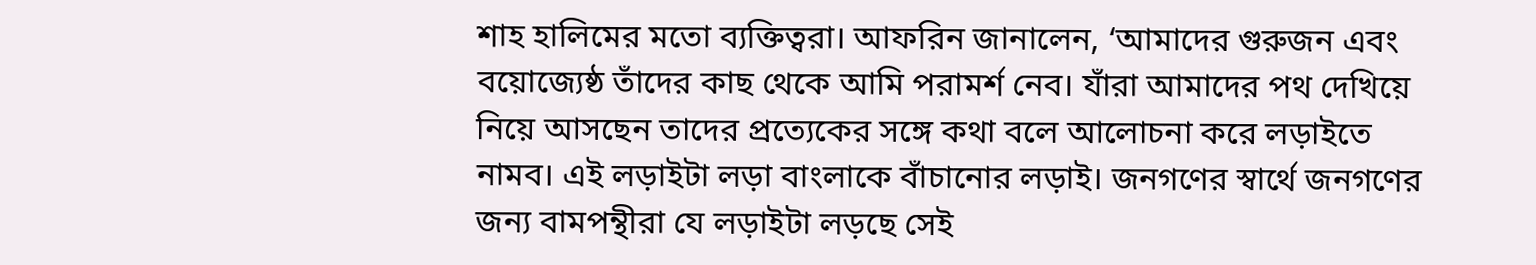শাহ হালিমের মতো ব্যক্তিত্বরা। আফরিন জানালেন, ‘আমাদের গুরুজন এবং বয়োজ্যেষ্ঠ তাঁদের কাছ থেকে আমি পরামর্শ নেব। যাঁরা আমাদের পথ দেখিয়ে নিয়ে আসছেন তাদের প্রত্যেকের সঙ্গে কথা বলে আলোচনা করে লড়াইতে নামব। এই লড়াইটা লড়া বাংলাকে বাঁচানোর লড়াই। জনগণের স্বার্থে জনগণের জন্য বামপন্থীরা যে লড়াইটা লড়ছে সেই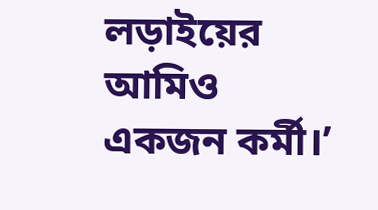লড়াইয়ের আমিও একজন কর্মী।’